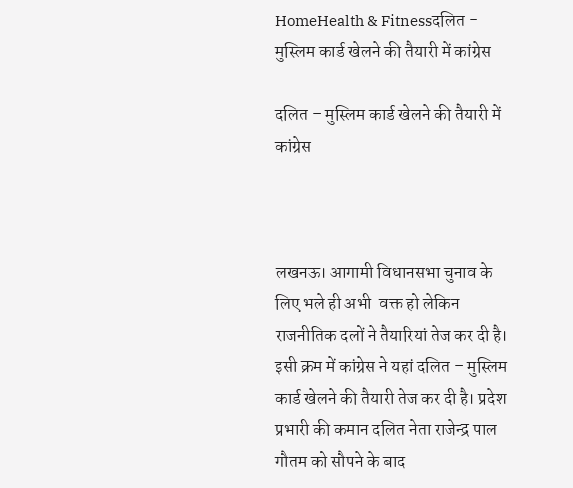HomeHealth & Fitnessदलित - मुस्लिम कार्ड खेलने की तैयारी में कांग्रेस

दलित – मुस्लिम कार्ड खेलने की तैयारी में कांग्रेस



लखनऊ। आगामी विधानसभा चुनाव के लिए भले ही अभी  वक्त हो लेकिन राजनीतिक दलों ने तैयारियां तेज कर दी है। इसी क्रम में कांग्रेस ने यहां दलित – मुस्लिम कार्ड खेलने की तैयारी तेज कर दी है। प्रदेश प्रभारी की कमान दलित नेता राजेन्द्र पाल गौतम को सौपने के बाद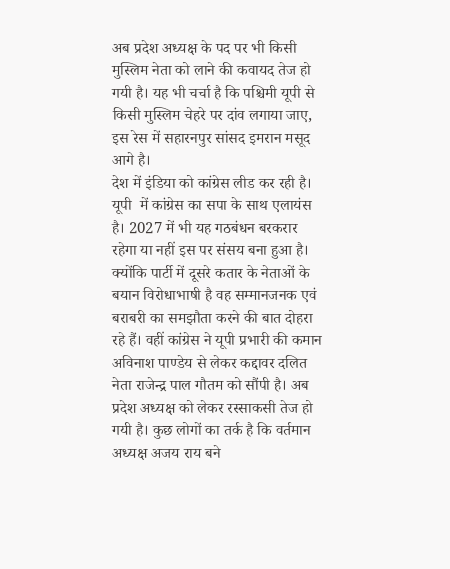अब प्रदेश अध्यक्ष के पद पर भी किसी मुस्लिम नेता को लाने की कवायद तेज हो गयी है। यह भी चर्चा है कि पश्चिमी यूपी से किसी मुस्लिम चेहरे पर दांव लगाया जाए, इस रेस में सहारनपुर सांसद इमरान मसूद आगे है।
देश में इंडिया को कांग्रेस लीड कर रही है। यूपी  में कांग्रेस का सपा के साथ एलायंस है। 2027 में भी यह गठबंधन बरकरार रहेगा या नहीं इस पर संसय बना हुआ है। क्योंकि पार्टी में दूसरे कतार के नेताओं के बयान विरोधाभाषी है वह सम्मानजनक एवं बराबरी का समझौता करने की बात दोहरा रहे हैं। वहीं कांग्रेस ने यूपी प्रभारी की कमान अविनाश पाण्डेय से लेकर कद्दावर दलित नेता राजेन्द्र पाल गौतम को सौंपी है। अब प्रदेश अध्यक्ष को लेकर रस्साकसी तेज हो गयी है। कुछ लोगों का तर्क है कि वर्तमान अध्यक्ष अजय राय बने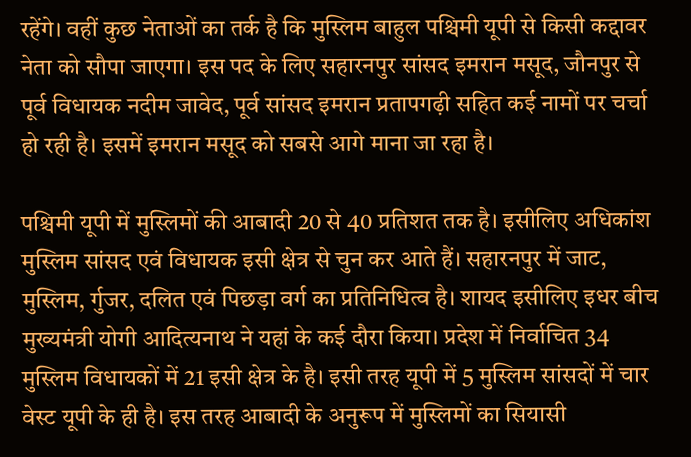रहेंगे। वहीं कुछ नेताओं का तर्क है कि मुस्लिम बाहुल पश्चिमी यूपी से किसी कद्दावर नेता को सौपा जाएगा। इस पद के लिए सहारनपुर सांसद इमरान मसूद, जौनपुर से पूर्व विधायक नदीम जावेद, पूर्व सांसद इमरान प्रतापगढ़ी सहित कई नामों पर चर्चा हो रही है। इसमें इमरान मसूद को सबसे आगे माना जा रहा है।

पश्चिमी यूपी में मुस्लिमों की आबादी 20 से 40 प्रतिशत तक है। इसीलिए अधिकांश मुस्लिम सांसद एवं विधायक इसी क्षेत्र से चुन कर आते हैं। सहारनपुर में जाट, मुस्लिम, र्गुजर, दलित एवं पिछड़ा वर्ग का प्रतिनिधित्व है। शायद इसीलिए इधर बीच मुख्यमंत्री योगी आदित्यनाथ ने यहां के कई दौरा किया। प्रदेश में निर्वाचित 34 मुस्लिम विधायकों में 21 इसी क्षेत्र के है। इसी तरह यूपी में 5 मुस्लिम सांसदों में चार वेस्ट यूपी के ही है। इस तरह आबादी के अनुरूप में मुस्लिमों का सियासी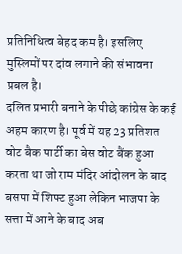प्रतिनिधित्व बेहद कम है। इसलिए मुस्लिमों पर दांव लगाने की संभावना प्रबल है।
दलित प्रभारी बनाने के पीछे कांग्रेस के कई अहम कारण है। पूर्व में यह 23 प्रतिशत वोट बैक पार्टी का बेस वोट बैंक हुआ करता था जो राम मंदिर आंदोलन के बाद बसपा में शिफ्ट हुआ लेकिन भाजपा के सत्ता में आने के बाद अब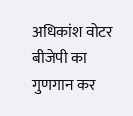अधिकांश वोटर बीजेपी का गुणगान कर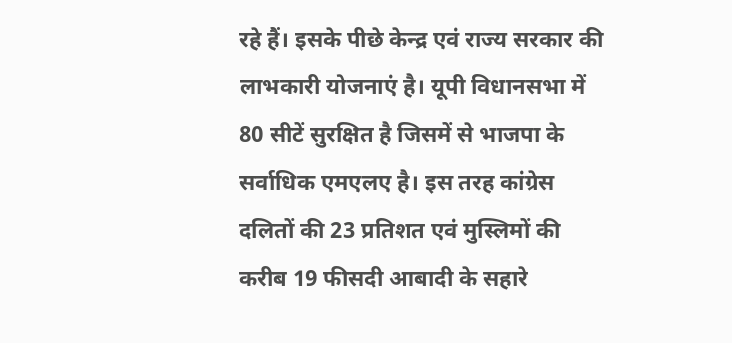रहे हैं। इसके पीछे केन्द्र एवं राज्य सरकार की लाभकारी योजनाएं है। यूपी विधानसभा में 80 सीटें सुरक्षित है जिसमें से भाजपा के सर्वाधिक एमएलए है। इस तरह कांग्रेस दलितों की 23 प्रतिशत एवं मुस्लिमों की करीब 19 फीसदी आबादी के सहारे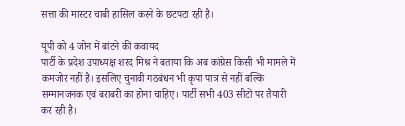सत्ता की मास्टर चाबी हासिल करने के छटपटा रही है।

यूपी को 4 जोन में बांटने की कवायद
पार्टी के प्रदेश उपाध्यक्ष शरद मिश्र ने बताया कि अब कांग्रेस किसी भी मामले में कमजोर नहीं है। इसलिए चुनावी गठबंधन भी कृपा पात्र से नहीं बल्कि सम्मानजनक एवं बराबरी का होना चाहिए। पार्टी सभी 403 सीटों पर तैयारी कर रही है।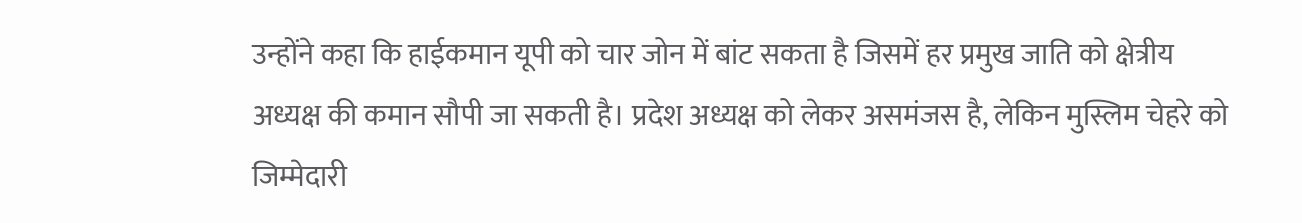उन्होंने कहा कि हाईकमान यूपी को चार जोन में बांट सकता है जिसमें हर प्रमुख जाति को क्षेत्रीय अध्यक्ष की कमान सौपी जा सकती है। प्रदेश अध्यक्ष को लेकर असमंजस है, लेकिन मुस्लिम चेहरे को जिम्मेदारी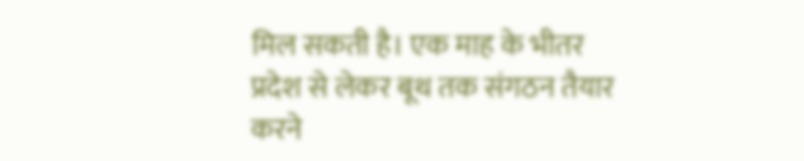मिल सकती है। एक माह के भीतर प्रदेश से लेकर बूथ तक संगठन तैयार करने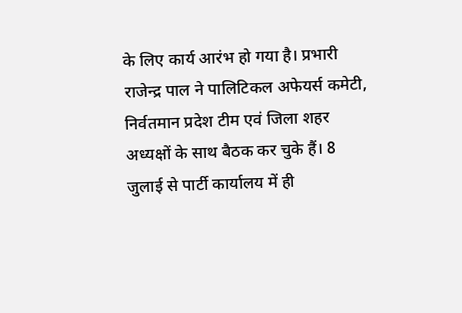के लिए कार्य आरंभ हो गया है। प्रभारी राजेन्द्र पाल ने पालिटिकल अफेयर्स कमेटी, निर्वतमान प्रदेश टीम एवं जिला शहर अध्यक्षों के साथ बैठक कर चुके हैं। 8 जुलाई से पार्टी कार्यालय में ही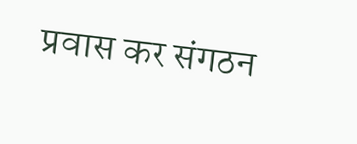प्रवास कर संगठन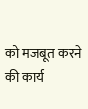को मजबूत करने की कार्य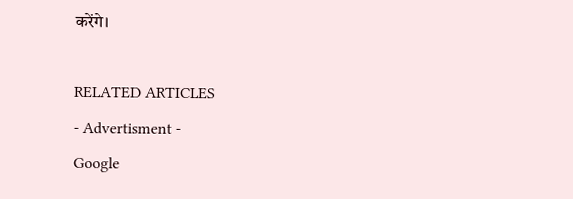करेंगे।

RELATED ARTICLES
- Advertisment -
Google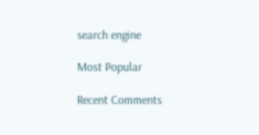search engine

Most Popular

Recent Comments